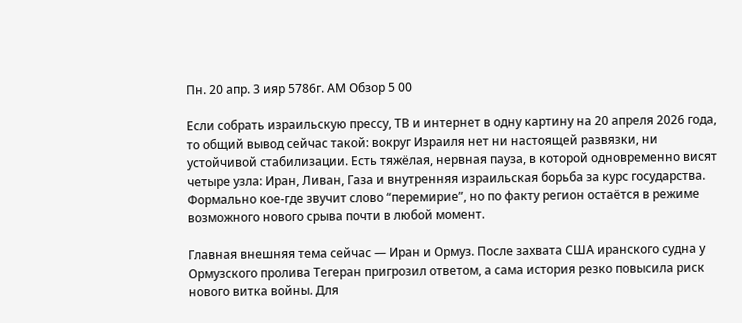Пн. 20 апр. 3 ияр 5786г. АМ Обзор 5 00

Если собрать израильскую прессу, ТВ и интернет в одну картину на 20 апреля 2026 года, то общий вывод сейчас такой: вокруг Израиля нет ни настоящей развязки, ни устойчивой стабилизации. Есть тяжёлая, нервная пауза, в которой одновременно висят четыре узла: Иран, Ливан, Газа и внутренняя израильская борьба за курс государства. Формально кое-где звучит слово “перемирие”, но по факту регион остаётся в режиме возможного нового срыва почти в любой момент.

Главная внешняя тема сейчас — Иран и Ормуз. После захвата США иранского судна у Ормузского пролива Тегеран пригрозил ответом, а сама история резко повысила риск нового витка войны. Для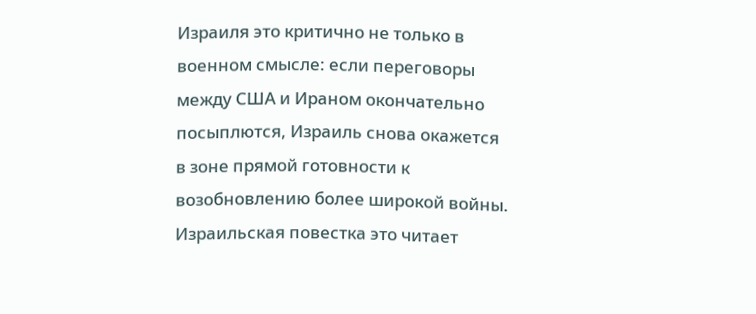Израиля это критично не только в военном смысле: если переговоры между США и Ираном окончательно посыплются, Израиль снова окажется в зоне прямой готовности к возобновлению более широкой войны. Израильская повестка это читает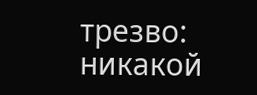трезво: никакой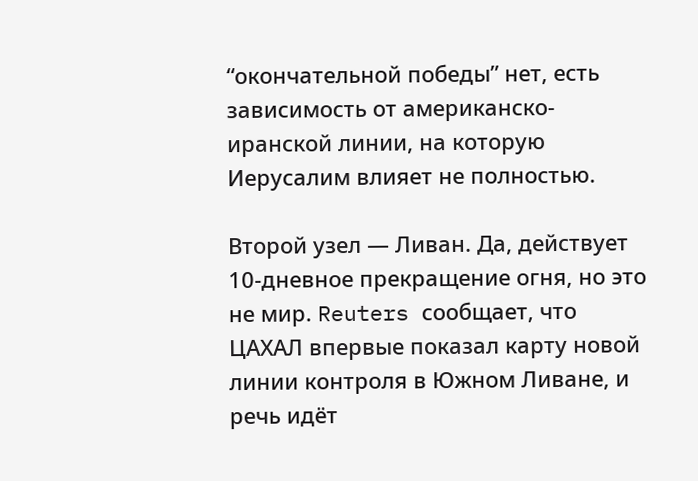“окончательной победы” нет, есть зависимость от американско-иранской линии, на которую Иерусалим влияет не полностью.

Второй узел — Ливан. Да, действует 10-дневное прекращение огня, но это не мир. Reuters сообщает, что ЦАХАЛ впервые показал карту новой линии контроля в Южном Ливане, и речь идёт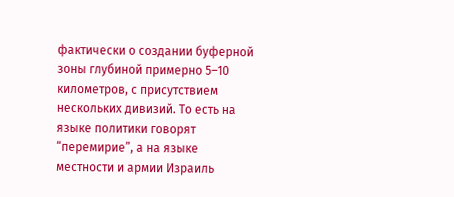фактически о создании буферной зоны глубиной примерно 5–10 километров, с присутствием нескольких дивизий. То есть на языке политики говорят “перемирие”, а на языке местности и армии Израиль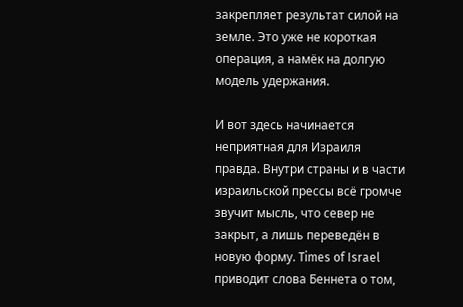закрепляет результат силой на земле. Это уже не короткая операция, а намёк на долгую модель удержания.

И вот здесь начинается неприятная для Израиля правда. Внутри страны и в части израильской прессы всё громче звучит мысль, что север не закрыт, а лишь переведён в новую форму. Times of Israel приводит слова Беннета о том,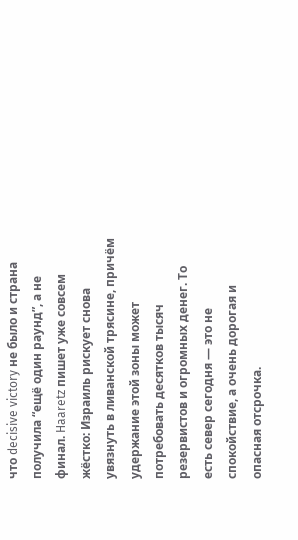что decisive victory не было и страна получила “ещё один раунд”, а не финал. Haaretz пишет уже совсем жёстко: Израиль рискует снова увязнуть в ливанской трясине, причём удержание этой зоны может потребовать десятков тысяч резервистов и огромных денег. То есть север сегодня — это не спокойствие, а очень дорогая и опасная отсрочка.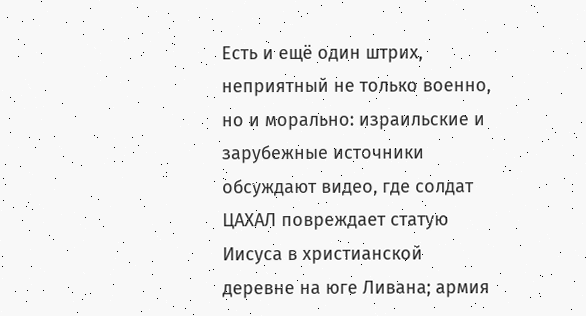Есть и ещё один штрих, неприятный не только военно, но и морально: израильские и зарубежные источники обсуждают видео, где солдат ЦАХАЛ повреждает статую Иисуса в христианской деревне на юге Ливана; армия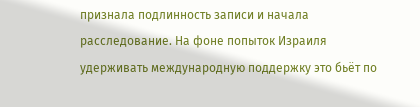признала подлинность записи и начала расследование. На фоне попыток Израиля удерживать международную поддержку это бьёт по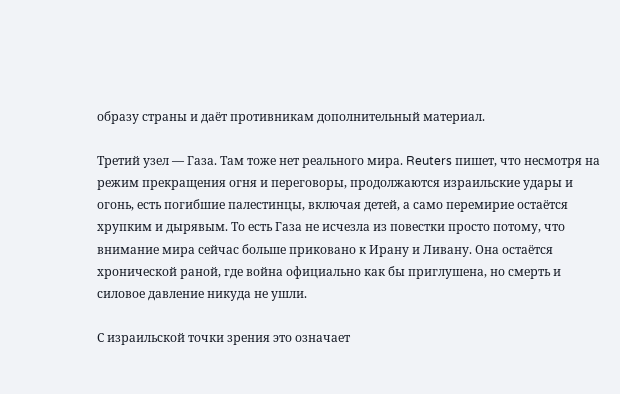образу страны и даёт противникам дополнительный материал.

Третий узел — Газа. Там тоже нет реального мира. Reuters пишет, что несмотря на режим прекращения огня и переговоры, продолжаются израильские удары и огонь, есть погибшие палестинцы, включая детей, а само перемирие остаётся хрупким и дырявым. То есть Газа не исчезла из повестки просто потому, что внимание мира сейчас больше приковано к Ирану и Ливану. Она остаётся хронической раной, где война официально как бы приглушена, но смерть и силовое давление никуда не ушли.

С израильской точки зрения это означает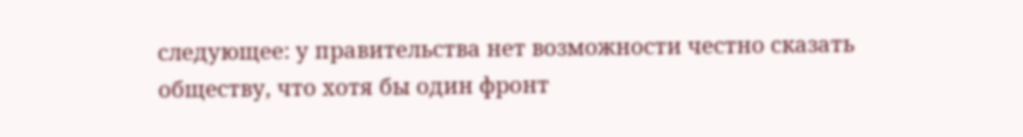следующее: у правительства нет возможности честно сказать обществу, что хотя бы один фронт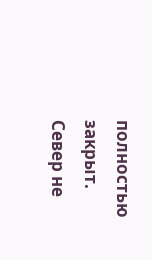полностью закрыт. Север не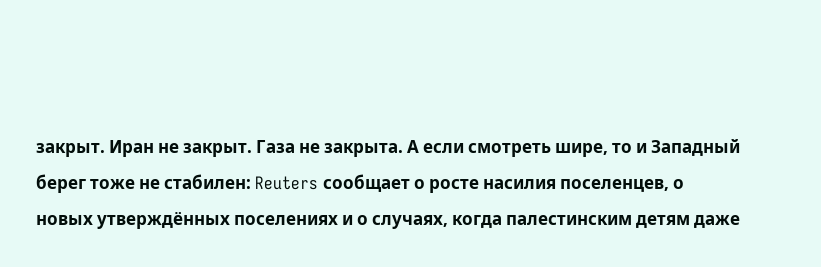закрыт. Иран не закрыт. Газа не закрыта. А если смотреть шире, то и Западный берег тоже не стабилен: Reuters сообщает о росте насилия поселенцев, о новых утверждённых поселениях и о случаях, когда палестинским детям даже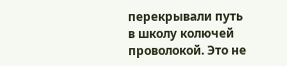перекрывали путь в школу колючей проволокой. Это не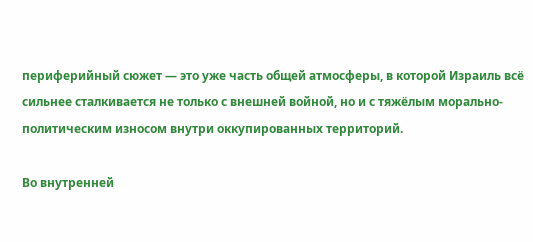периферийный сюжет — это уже часть общей атмосферы, в которой Израиль всё сильнее сталкивается не только с внешней войной, но и с тяжёлым морально-политическим износом внутри оккупированных территорий.

Во внутренней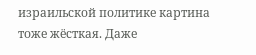израильской политике картина тоже жёсткая. Даже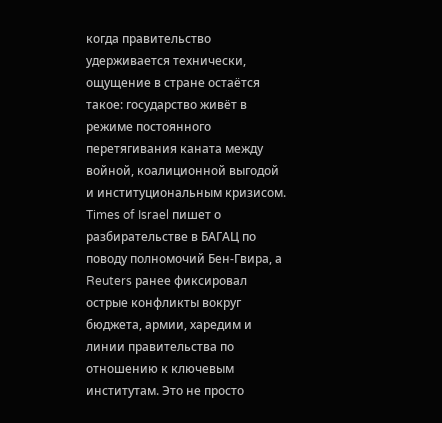когда правительство удерживается технически, ощущение в стране остаётся такое: государство живёт в режиме постоянного перетягивания каната между войной, коалиционной выгодой и институциональным кризисом. Times of Israel пишет о разбирательстве в БАГАЦ по поводу полномочий Бен-Гвира, а Reuters ранее фиксировал острые конфликты вокруг бюджета, армии, харедим и линии правительства по отношению к ключевым институтам. Это не просто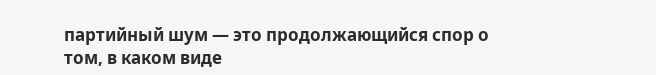партийный шум — это продолжающийся спор о том, в каком виде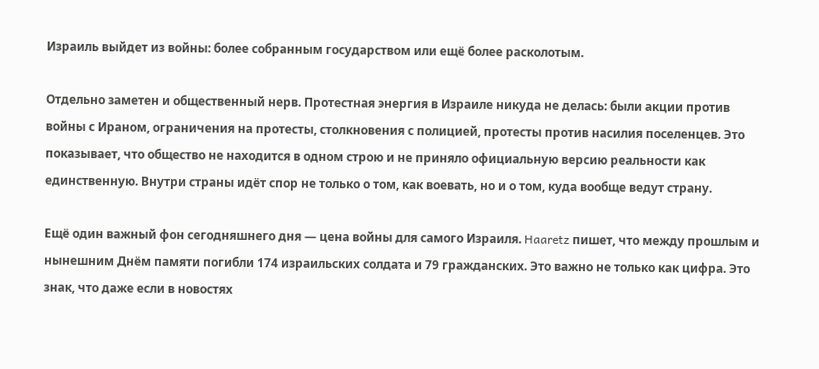Израиль выйдет из войны: более собранным государством или ещё более расколотым.

Отдельно заметен и общественный нерв. Протестная энергия в Израиле никуда не делась: были акции против войны с Ираном, ограничения на протесты, столкновения с полицией, протесты против насилия поселенцев. Это показывает, что общество не находится в одном строю и не приняло официальную версию реальности как единственную. Внутри страны идёт спор не только о том, как воевать, но и о том, куда вообще ведут страну.

Ещё один важный фон сегодняшнего дня — цена войны для самого Израиля. Haaretz пишет, что между прошлым и нынешним Днём памяти погибли 174 израильских солдата и 79 гражданских. Это важно не только как цифра. Это знак, что даже если в новостях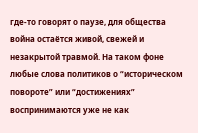где-то говорят о паузе, для общества война остаётся живой, свежей и незакрытой травмой. На таком фоне любые слова политиков о “историческом повороте” или “достижениях” воспринимаются уже не как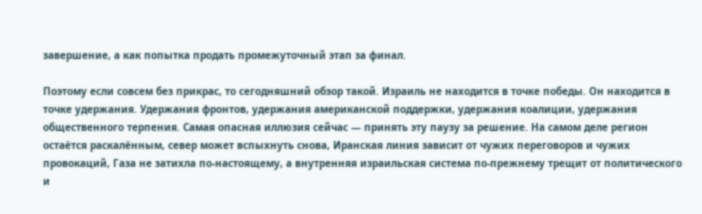завершение, а как попытка продать промежуточный этап за финал.

Поэтому если совсем без прикрас, то сегодняшний обзор такой. Израиль не находится в точке победы. Он находится в точке удержания. Удержания фронтов, удержания американской поддержки, удержания коалиции, удержания общественного терпения. Самая опасная иллюзия сейчас — принять эту паузу за решение. На самом деле регион остаётся раскалённым, север может вспыхнуть снова, Иранская линия зависит от чужих переговоров и чужих провокаций, Газа не затихла по-настоящему, а внутренняя израильская система по-прежнему трещит от политического и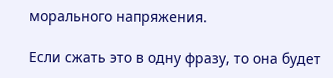морального напряжения.

Если сжать это в одну фразу, то она будет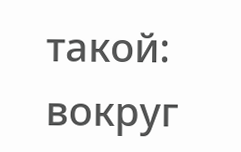такой: вокруг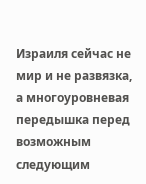Израиля сейчас не мир и не развязка, а многоуровневая передышка перед возможным следующим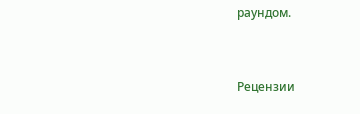раундом.


Рецензии